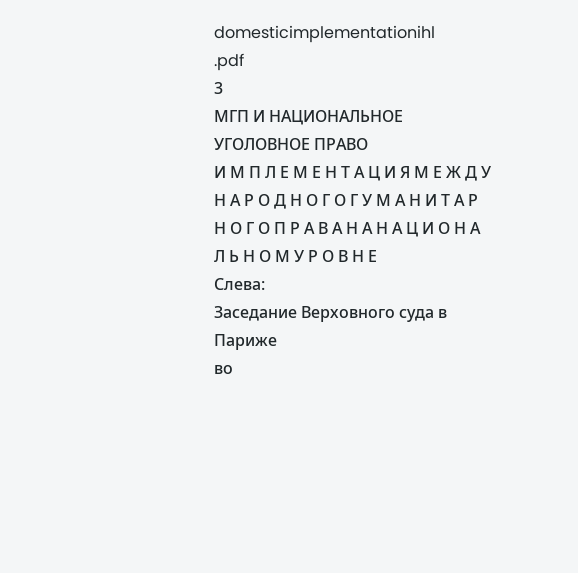domesticimplementationihl
.pdf
3
МГП И НАЦИОНАЛЬНОЕ УГОЛОВНОЕ ПРАВО
И М П Л Е М Е Н Т А Ц И Я М Е Ж Д У Н А Р О Д Н О Г О Г У М А Н И Т А Р Н О Г О П Р А В А Н А Н А Ц И О Н А Л Ь Н О М У Р О В Н Е
Слева:
Заседание Верховного суда в Париже
во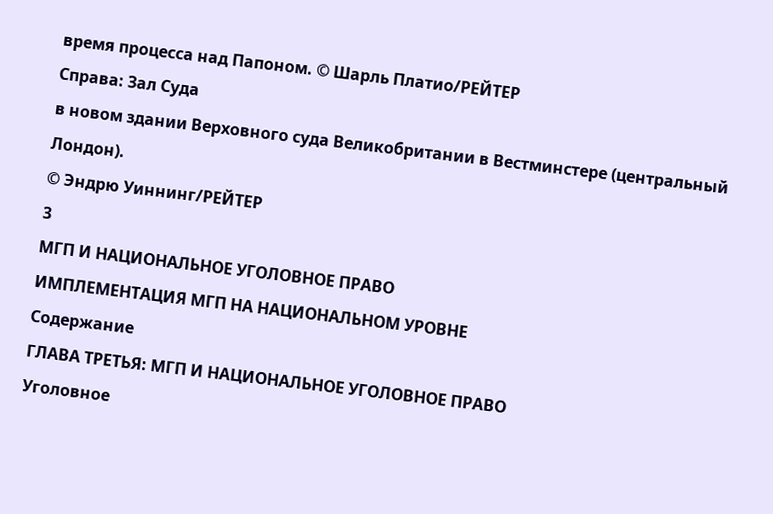время процесса над Папоном. © Шарль Платио/РЕЙТЕР
Справа: Зал Суда
в новом здании Верховного суда Великобритании в Вестминстере (центральный Лондон).
© Эндрю Уиннинг/РЕЙТЕР
3
МГП И НАЦИОНАЛЬНОЕ УГОЛОВНОЕ ПРАВО
ИМПЛЕМЕНТАЦИЯ МГП НА НАЦИОНАЛЬНОМ УРОВНЕ
Содержание
ГЛАВА ТРЕТЬЯ: МГП И НАЦИОНАЛЬНОЕ УГОЛОВНОЕ ПРАВО
Уголовное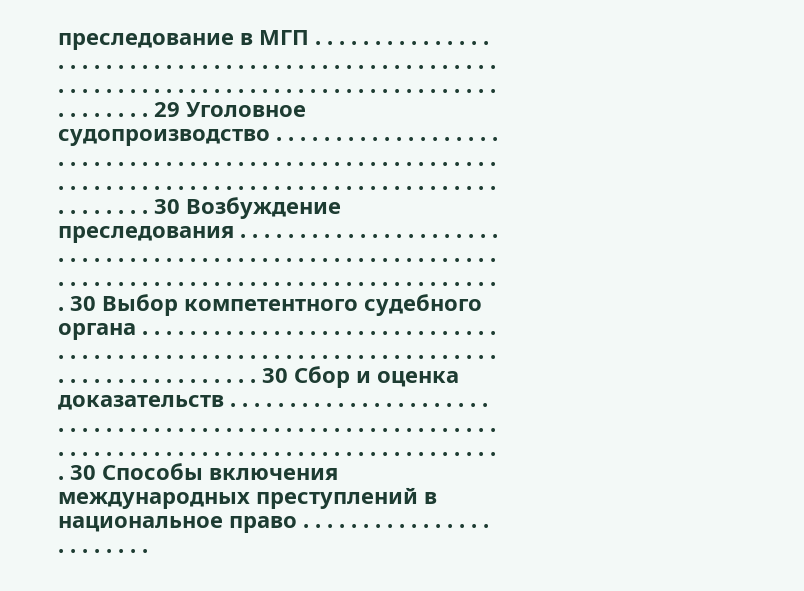преследование в МГП . . . . . . . . . . . . . . . . . . . . . . . . . . . . . . . . . . . . . . . . . . . . . . . . . . . . . . . . . . . . . . . . . . . . . . . . . . . . . . . . . . . . . . . . . . . . . . . . . 29 Уголовное судопроизводство . . . . . . . . . . . . . . . . . . . . . . . . . . . . . . . . . . . . . . . . . . . . . . . . . . . . . . . . . . . . . . . . . . . . . . . . . . . . . . . . . . . . . . . . . . . . . . . . . . . . . 30 Возбуждение преследования . . . . . . . . . . . . . . . . . . . . . . . . . . . . . . . . . . . . . . . . . . . . . . . . . . . . . . . . . . . . . . . . . . . . . . . . . . . . . . . . . . . . . . . . . . . . . . . . . 30 Выбор компетентного судебного органа . . . . . . . . . . . . . . . . . . . . . . . . . . . . . . . . . . . . . . . . . . . . . . . . . . . . . . . . . . . . . . . . . . . . . . . . . . . . . . . . . . . . 30 Сбор и оценка доказательств . . . . . . . . . . . . . . . . . . . . . . . . . . . . . . . . . . . . . . . . . . . . . . . . . . . . . . . . . . . . . . . . . . . . . . . . . . . . . . . . . . . . . . . . . . . . . . . . . 30 Способы включения международных преступлений в национальное право . . . . . . . . . . . . . . . . . . . . . . . .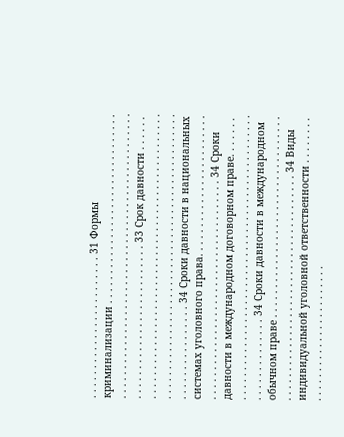. . . . . . . . . . . . . . . . . . . . . . . . 31 Формы криминализации . . . . . . . . . . . . . . . . . . . . . . . . . . . . . . . . . . . . . . . . . . . . . . . . . . . . . . . . . . . . . . . . . . . . . . . . . . . . . . . . . . . . . . . . . . . . . . . . . . . . . . . . . . 33 Срок давности . . . . . . . . . . . . . . . . . . . . . . . . . . . . . . . . . . . . . . . . . . . . . . . . . . . . . . . . . . . . . . . . . . . . . . . . . . . . . . . . . . . . . . . . . . . . . . . . . . . . . . . . . . . . . . . . . . . . . . 34 Сроки давности в национальных системах уголовного права. . . . . . . . . . . . . . . . . . . . . . . . . . . . . . . . . . . . . . . . . . . . . . . . . . . . . . . . . . . . . 34 Сроки давности в международном договорном праве. . . . . . . . . . . . . . . . . . . . . . . . . . . . . . . . . . . . . . . . . . . . . . . . . . . . . . . . . . . . . . . . . . . . . 34 Сроки давности в международном обычном праве . . . . . . . . . . . . . . . . . . . . . . . . . . . . . . . . . . . . . . . . . . . . . . . . . . . . . . . . . . . . . . . . . . . . . . . . 34 Виды индивидуальной уголовной ответственности . . . . . . . . . . . . . . . . . . . . . . . . . . . . . . .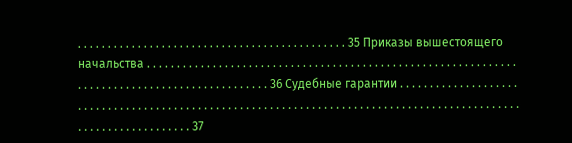. . . . . . . . . . . . . . . . . . . . . . . . . . . . . . . . . . . . . . . . . . . . . 35 Приказы вышестоящего начальства . . . . . . . . . . . . . . . . . . . . . . . . . . . . . . . . . . . . . . . . . . . . . . . . . . . . . . . . . . . . . . . . . . . . . . . . . . . . . . . . . . . . . . . . . . . . . . 36 Судебные гарантии . . . . . . . . . . . . . . . . . . . . . . . . . . . . . . . . . . . . . . . . . . . . . . . . . . . . . . . . . . . . . . . . . . . . . . . . . . . . . . . . . . . . . . . . . . . . . . . . . . . . . . . . . . . . . . . . . 37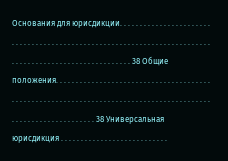Основания для юрисдикции. . . . . . . . . . . . . . . . . . . . . . . . . . . . . . . . . . . . . . . . . . . . . . . . . . . . . . . . . . . . . . . . . . . . . . . . . . . . . . . . . . . . . . . . . . . . . . . . . . . . . . . 38 Общие положения. . . . . . . . . . . . . . . . . . . . . . . . . . . . . . . . . . . . . . . . . . . . . . . . . . . . . . . . . . . . . . . . . . . . . . . . . . . . . . . . . . . . . . . . . . . . . . . . . . . . . . . . . . . . . . 38 Универсальная юрисдикция . . . . . . . . . . . . . . . . . . . . . . . . . . .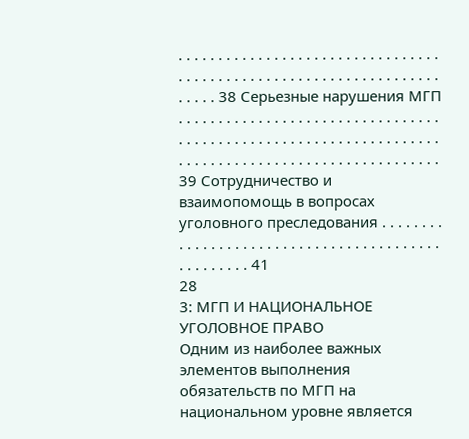. . . . . . . . . . . . . . . . . . . . . . . . . . . . . . . . . . . . . . . . . . . . . . . . . . . . . . . . . . . . . . . . . . . . . . . 38 Серьезные нарушения МГП . . . . . . . . . . . . . . . . . . . . . . . . . . . . . . . . . . . . . . . . . . . . . . . . . . . . . . . . . . . . . . . . . . . . . . . . . . . . . . . . . . . . . . . . . . . . . . . . . . . 39 Сотрудничество и взаимопомощь в вопросах уголовного преследования . . . . . . . . . . . . . . . . . . . . . . . . . . . . . . . . . . . . . . . . . . . . . . . . . . 41
28
3: МГП И НАЦИОНАЛЬНОЕ УГОЛОВНОЕ ПРАВО
Одним из наиболее важных элементов выполнения обязательств по МГП на национальном уровне является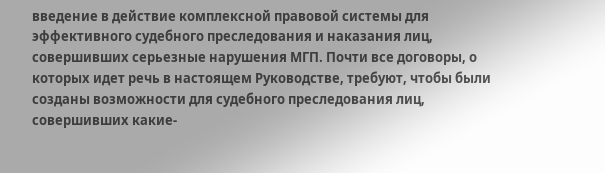введение в действие комплексной правовой системы для эффективного судебного преследования и наказания лиц, совершивших серьезные нарушения МГП. Почти все договоры, о которых идет речь в настоящем Руководстве, требуют, чтобы были созданы возможности для судебного преследования лиц, совершивших какие-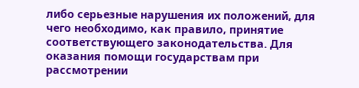либо серьезные нарушения их положений, для чего необходимо, как правило, принятие соответствующего законодательства. Для оказания помощи государствам при рассмотрении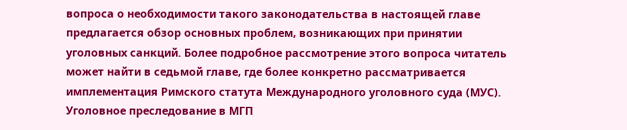вопроса о необходимости такого законодательства в настоящей главе предлагается обзор основных проблем, возникающих при принятии уголовных санкций. Более подробное рассмотрение этого вопроса читатель может найти в седьмой главе, где более конкретно рассматривается имплементация Римского статута Международного уголовного суда (МУС).
Уголовное преследование в МГП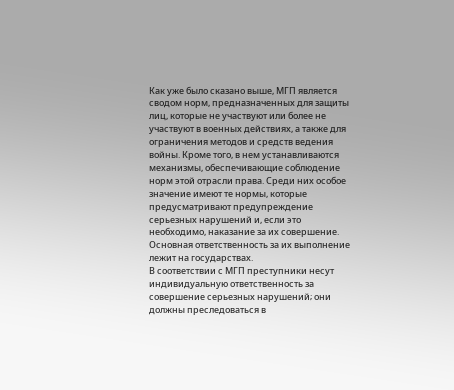Как уже было сказано выше, МГП является сводом норм, предназначенных для защиты лиц, которые не участвуют или более не участвуют в военных действиях, а также для ограничения методов и средств ведения войны. Кроме того, в нем устанавливаются механизмы, обеспечивающие соблюдение норм этой отрасли права. Среди них особое значение имеют те нормы, которые предусматривают предупреждение серьезных нарушений и, если это необходимо, наказание за их совершение. Основная ответственность за их выполнение лежит на государствах.
В соответствии с МГП преступники несут индивидуальную ответственность за совершение серьезных нарушений; они должны преследоваться в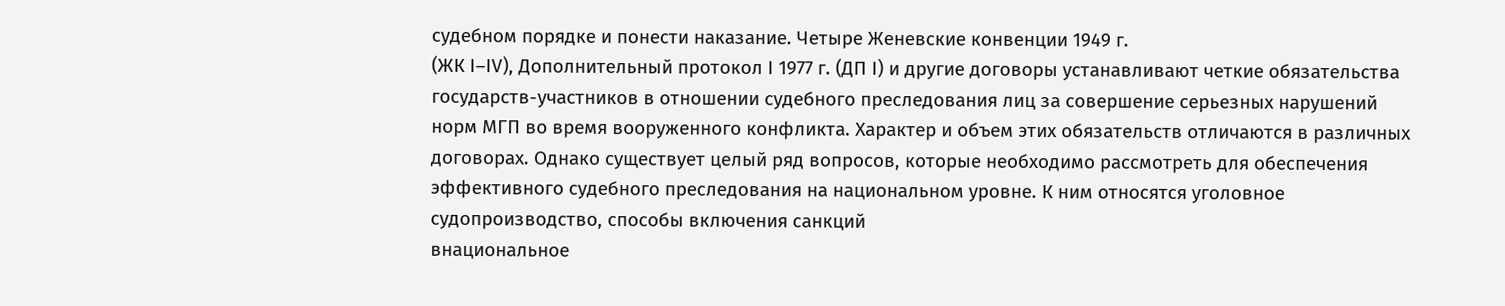судебном порядке и понести наказание. Четыре Женевские конвенции 1949 г.
(ЖК I–IV), Дополнительный протокол I 1977 г. (ДП I) и другие договоры устанавливают четкие обязательства государств-участников в отношении судебного преследования лиц за совершение серьезных нарушений норм МГП во время вооруженного конфликта. Характер и объем этих обязательств отличаются в различных договорах. Однако существует целый ряд вопросов, которые необходимо рассмотреть для обеспечения эффективного судебного преследования на национальном уровне. К ним относятся уголовное судопроизводство, способы включения санкций
внациональное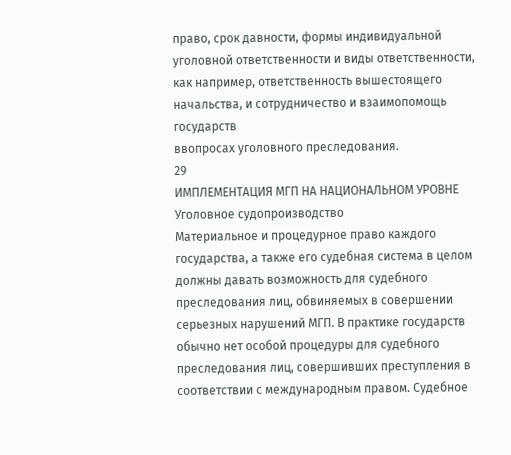право, срок давности, формы индивидуальной уголовной ответственности и виды ответственности, как например, ответственность вышестоящего начальства, и сотрудничество и взаимопомощь государств
ввопросах уголовного преследования.
29
ИМПЛЕМЕНТАЦИЯ МГП НА НАЦИОНАЛЬНОМ УРОВНЕ
Уголовное судопроизводство
Материальное и процедурное право каждого государства, а также его судебная система в целом должны давать возможность для судебного преследования лиц, обвиняемых в совершении серьезных нарушений МГП. В практике государств обычно нет особой процедуры для судебного преследования лиц, совершивших преступления в соответствии с международным правом. Судебное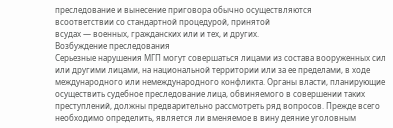преследование и вынесение приговора обычно осуществляются
всоответствии со стандартной процедурой, принятой
всудах — военных, гражданских или и тех, и других.
Возбуждение преследования
Серьезные нарушения МГП могут совершаться лицами из состава вооруженных сил или другими лицами, на национальной территории или за ее пределами, в ходе международного или немеждународного конфликта. Органы власти, планирующие осуществить судебное преследование лица, обвиняемого в совершении таких преступлений, должны предварительно рассмотреть ряд вопросов. Прежде всего необходимо определить, является ли вменяемое в вину деяние уголовным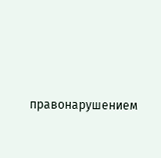правонарушением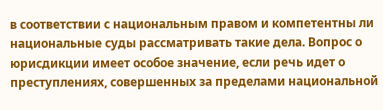в соответствии с национальным правом и компетентны ли национальные суды рассматривать такие дела. Вопрос о юрисдикции имеет особое значение, если речь идет о преступлениях, совершенных за пределами национальной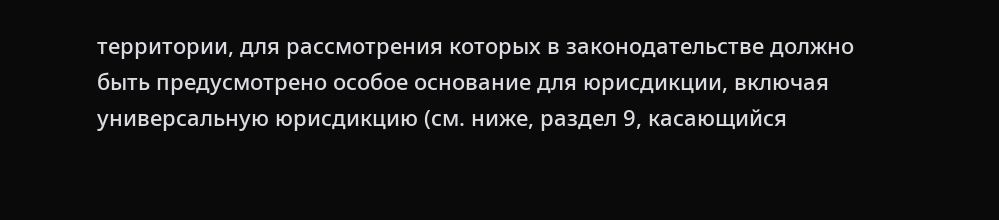территории, для рассмотрения которых в законодательстве должно быть предусмотрено особое основание для юрисдикции, включая универсальную юрисдикцию (см. ниже, раздел 9, касающийся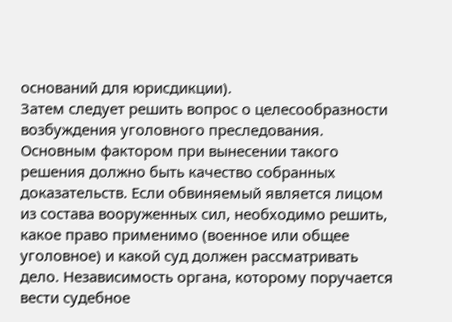оснований для юрисдикции).
Затем следует решить вопрос о целесообразности возбуждения уголовного преследования. Основным фактором при вынесении такого решения должно быть качество собранных доказательств. Если обвиняемый является лицом из состава вооруженных сил, необходимо решить, какое право применимо (военное или общее уголовное) и какой суд должен рассматривать дело. Независимость органа, которому поручается вести судебное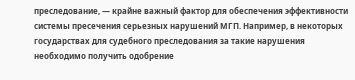преследование, — крайне важный фактор для обеспечения эффективности системы пресечения серьезных нарушений МГП. Например, в некоторых государствах для судебного преследования за такие нарушения необходимо получить одобрение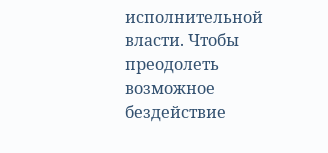исполнительной власти. Чтобы преодолеть возможное бездействие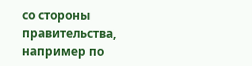со стороны правительства, например по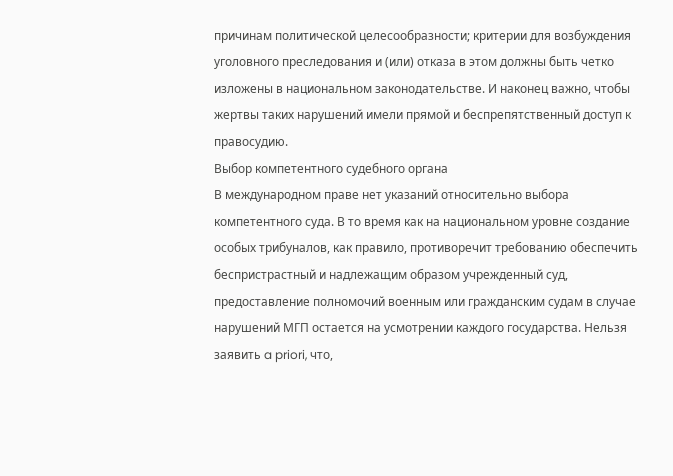причинам политической целесообразности; критерии для возбуждения уголовного преследования и (или) отказа в этом должны быть четко изложены в национальном законодательстве. И наконец важно, чтобы жертвы таких нарушений имели прямой и беспрепятственный доступ к правосудию.
Выбор компетентного судебного органа
В международном праве нет указаний относительно выбора компетентного суда. В то время как на национальном уровне создание особых трибуналов, как правило, противоречит требованию обеспечить беспристрастный и надлежащим образом учрежденный суд, предоставление полномочий военным или гражданским судам в случае нарушений МГП остается на усмотрении каждого государства. Нельзя заявить a priori, что,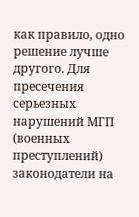как правило, одно решение лучше другого. Для пресечения серьезных нарушений МГП (военных преступлений) законодатели на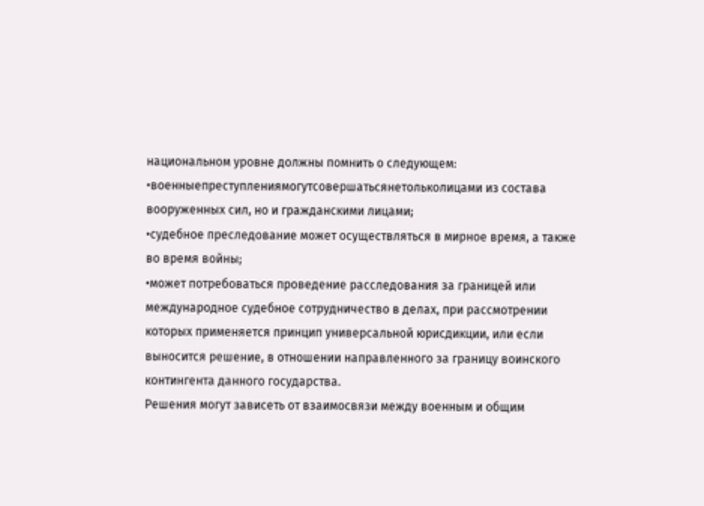национальном уровне должны помнить о следующем:
•военныепреступлениямогутсовершатьсянетольколицами из состава вооруженных сил, но и гражданскими лицами;
•судебное преследование может осуществляться в мирное время, а также во время войны;
•может потребоваться проведение расследования за границей или международное судебное сотрудничество в делах, при рассмотрении которых применяется принцип универсальной юрисдикции, или если выносится решение, в отношении направленного за границу воинского контингента данного государства.
Решения могут зависеть от взаимосвязи между военным и общим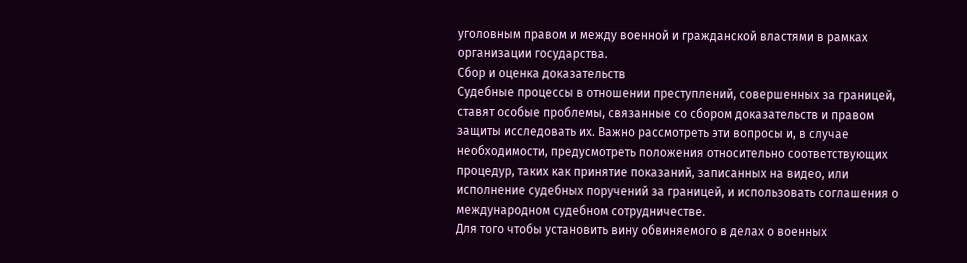уголовным правом и между военной и гражданской властями в рамках организации государства.
Сбор и оценка доказательств
Судебные процессы в отношении преступлений, совершенных за границей, ставят особые проблемы, связанные со сбором доказательств и правом защиты исследовать их. Важно рассмотреть эти вопросы и, в случае необходимости, предусмотреть положения относительно соответствующих процедур, таких как принятие показаний, записанных на видео, или исполнение судебных поручений за границей, и использовать соглашения о международном судебном сотрудничестве.
Для того чтобы установить вину обвиняемого в делах о военных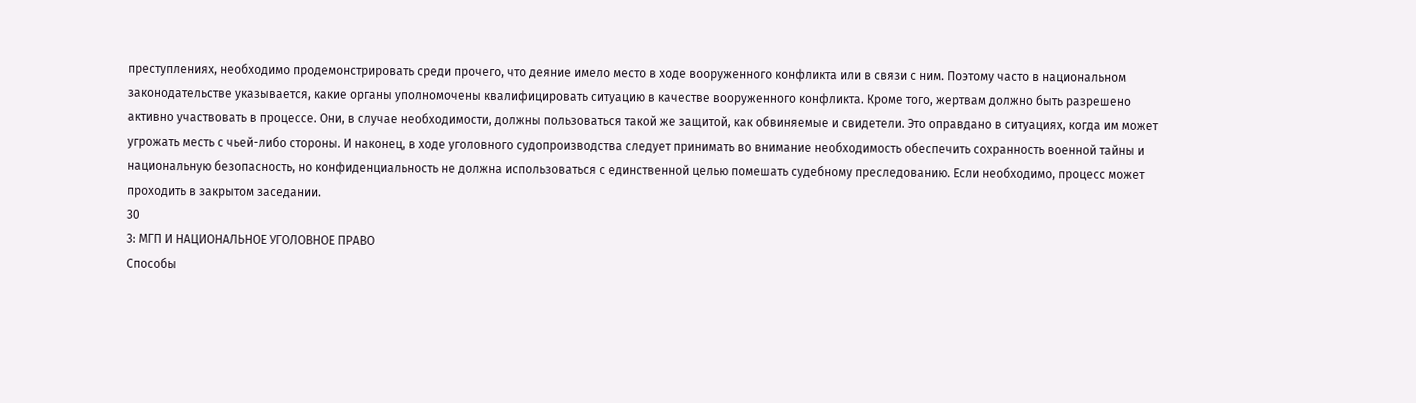преступлениях, необходимо продемонстрировать среди прочего, что деяние имело место в ходе вооруженного конфликта или в связи с ним. Поэтому часто в национальном законодательстве указывается, какие органы уполномочены квалифицировать ситуацию в качестве вооруженного конфликта. Кроме того, жертвам должно быть разрешено активно участвовать в процессе. Они, в случае необходимости, должны пользоваться такой же защитой, как обвиняемые и свидетели. Это оправдано в ситуациях, когда им может угрожать месть с чьей-либо стороны. И наконец, в ходе уголовного судопроизводства следует принимать во внимание необходимость обеспечить сохранность военной тайны и национальную безопасность, но конфиденциальность не должна использоваться с единственной целью помешать судебному преследованию. Если необходимо, процесс может проходить в закрытом заседании.
30
3: МГП И НАЦИОНАЛЬНОЕ УГОЛОВНОЕ ПРАВО
Способы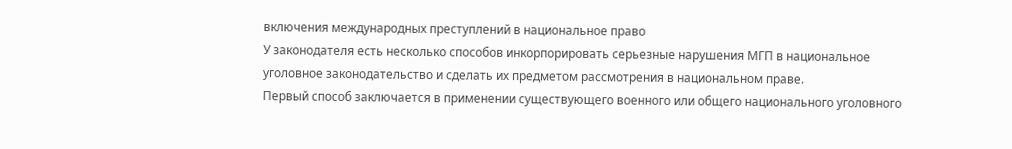включения международных преступлений в национальное право
У законодателя есть несколько способов инкорпорировать серьезные нарушения МГП в национальное уголовное законодательство и сделать их предметом рассмотрения в национальном праве.
Первый способ заключается в применении существующего военного или общего национального уголовного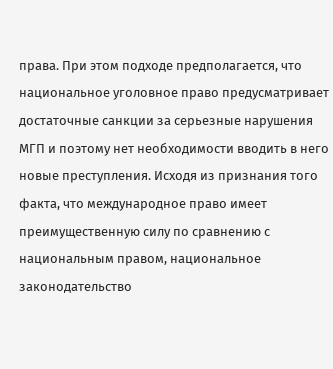права. При этом подходе предполагается, что национальное уголовное право предусматривает достаточные санкции за серьезные нарушения МГП и поэтому нет необходимости вводить в него новые преступления. Исходя из признания того факта, что международное право имеет преимущественную силу по сравнению с национальным правом, национальное законодательство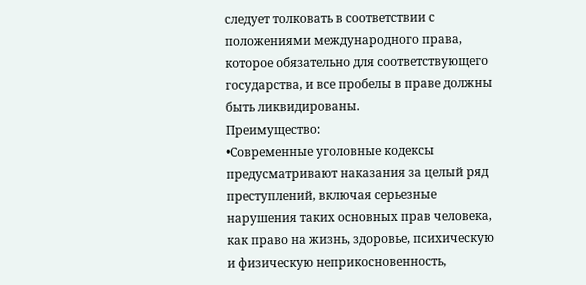следует толковать в соответствии с положениями международного права, которое обязательно для соответствующего государства, и все пробелы в праве должны быть ликвидированы.
Преимущество:
•Современные уголовные кодексы предусматривают наказания за целый ряд преступлений, включая серьезные нарушения таких основных прав человека, как право на жизнь, здоровье, психическую и физическую неприкосновенность,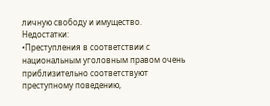личную свободу и имущество.
Недостатки:
•Преступления в соответствии с национальным уголовным правом очень приблизительно соответствуют преступному поведению,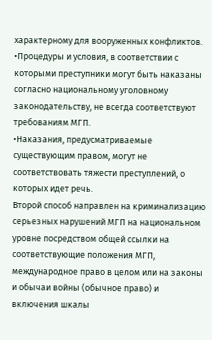характерному для вооруженных конфликтов.
•Процедуры и условия, в соответствии с которыми преступники могут быть наказаны согласно национальному уголовному законодательству, не всегда соответствуют требованиям МГП.
•Наказания, предусматриваемые существующим правом, могут не соответствовать тяжести преступлений, о которых идет речь.
Второй способ направлен на криминализацию серьезных нарушений МГП на национальном уровне посредством общей ссылки на соответствующие положения МГП, международное право в целом или на законы и обычаи войны (обычное право) и включения шкалы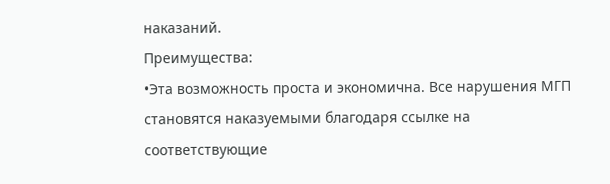наказаний.
Преимущества:
•Эта возможность проста и экономична. Все нарушения МГП становятся наказуемыми благодаря ссылке на соответствующие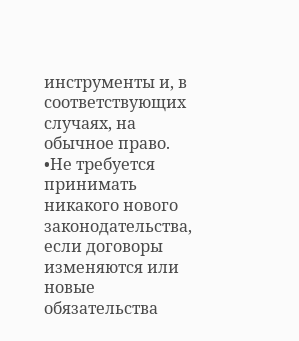инструменты и, в соответствующих случаях, на обычное право.
•Не требуется принимать никакого нового законодательства, если договоры изменяются или новые обязательства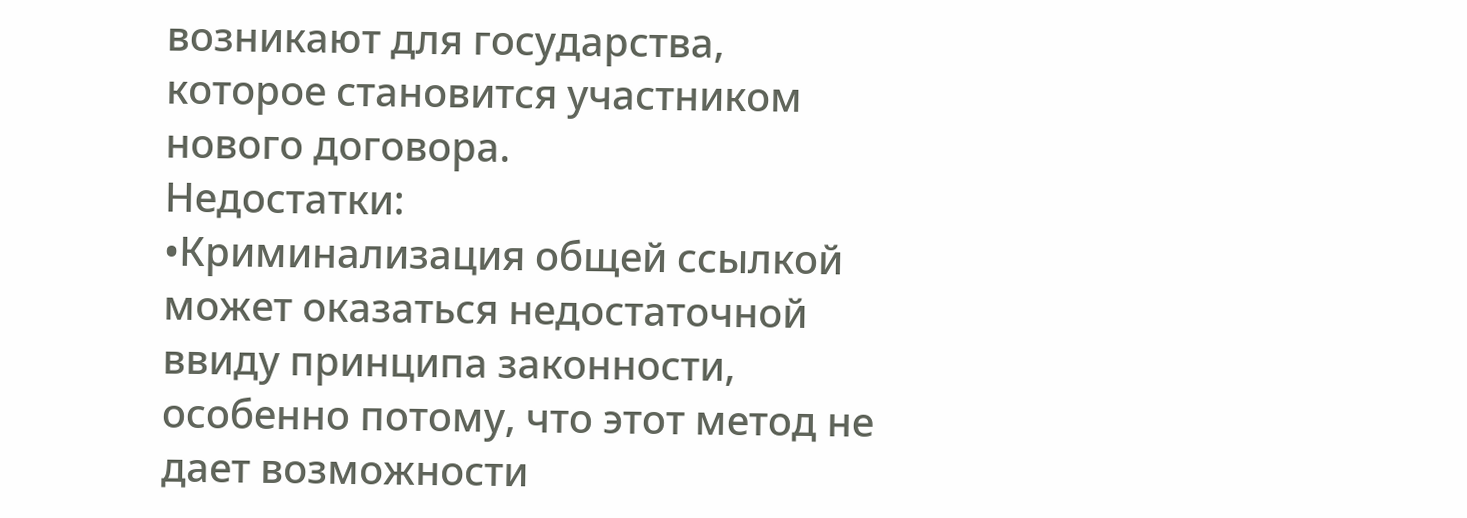возникают для государства, которое становится участником нового договора.
Недостатки:
•Криминализация общей ссылкой может оказаться недостаточной ввиду принципа законности, особенно потому, что этот метод не дает возможности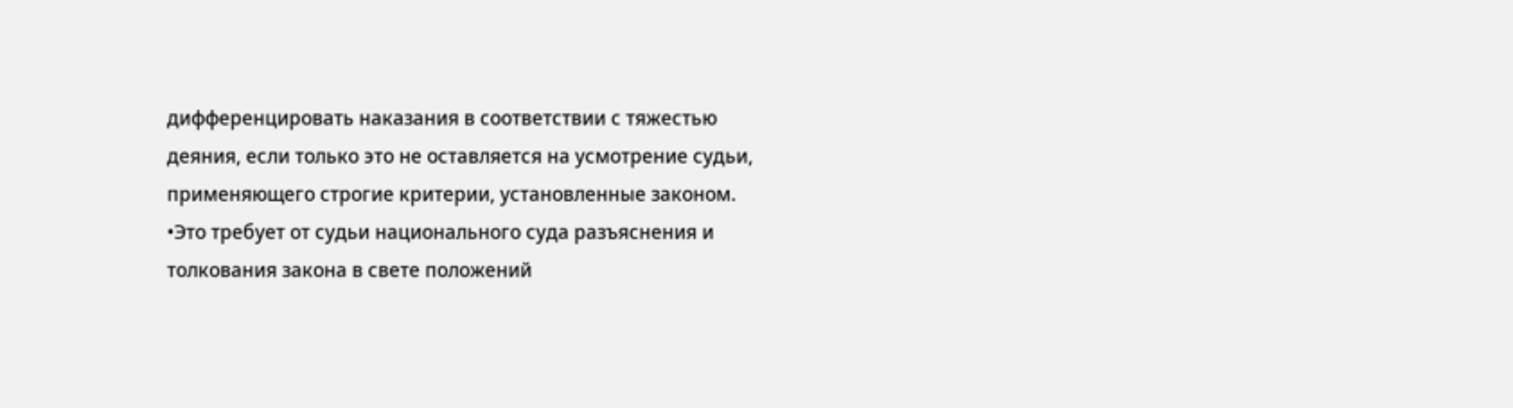дифференцировать наказания в соответствии с тяжестью деяния, если только это не оставляется на усмотрение судьи, применяющего строгие критерии, установленные законом.
•Это требует от судьи национального суда разъяснения и толкования закона в свете положений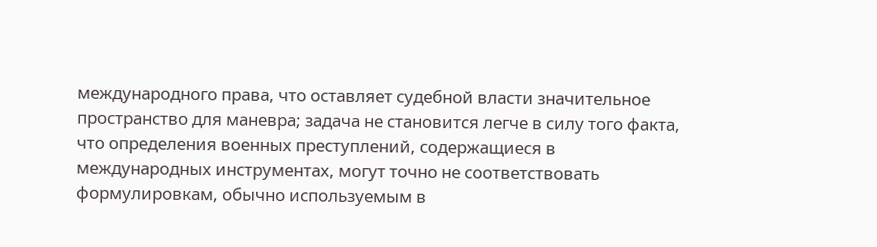международного права, что оставляет судебной власти значительное пространство для маневра; задача не становится легче в силу того факта, что определения военных преступлений, содержащиеся в международных инструментах, могут точно не соответствовать формулировкам, обычно используемым в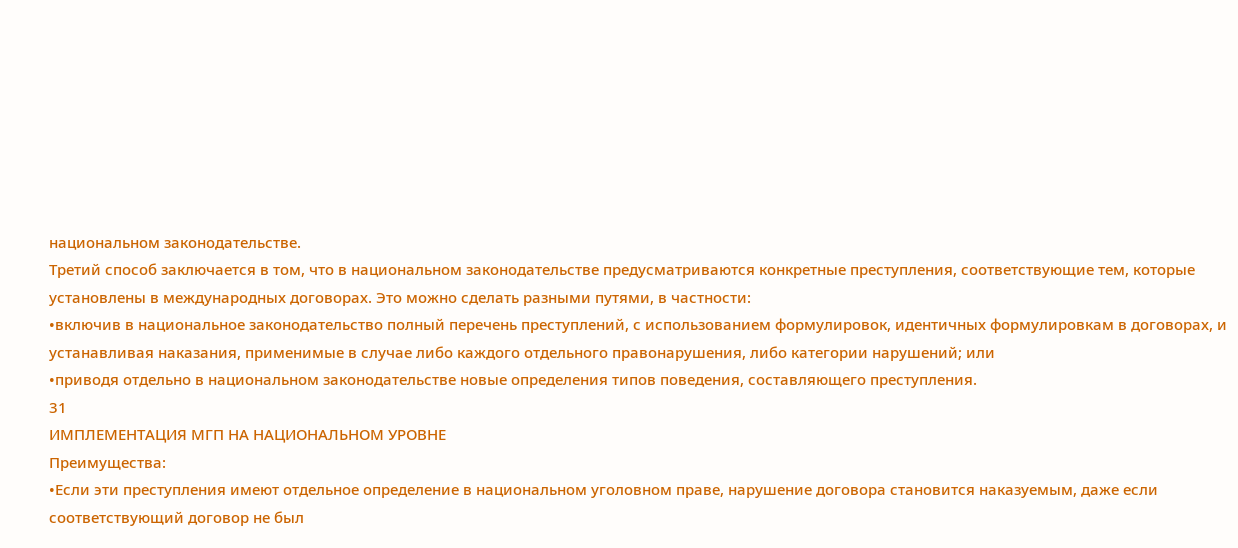национальном законодательстве.
Третий способ заключается в том, что в национальном законодательстве предусматриваются конкретные преступления, соответствующие тем, которые установлены в международных договорах. Это можно сделать разными путями, в частности:
•включив в национальное законодательство полный перечень преступлений, с использованием формулировок, идентичных формулировкам в договорах, и устанавливая наказания, применимые в случае либо каждого отдельного правонарушения, либо категории нарушений; или
•приводя отдельно в национальном законодательстве новые определения типов поведения, составляющего преступления.
31
ИМПЛЕМЕНТАЦИЯ МГП НА НАЦИОНАЛЬНОМ УРОВНЕ
Преимущества:
•Если эти преступления имеют отдельное определение в национальном уголовном праве, нарушение договора становится наказуемым, даже если соответствующий договор не был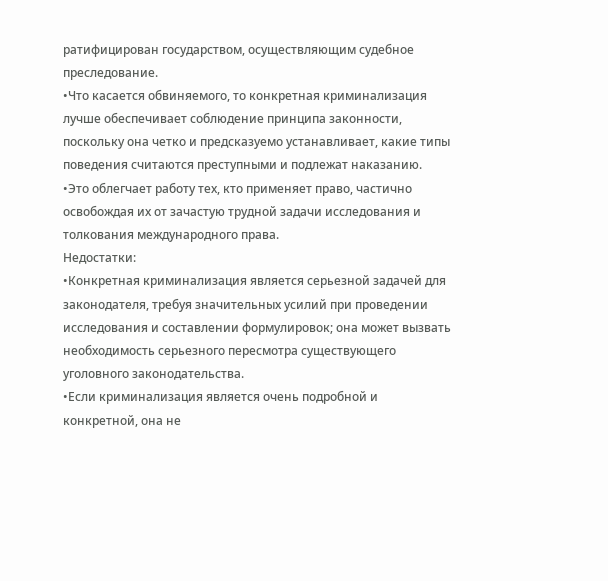ратифицирован государством, осуществляющим судебное преследование.
•Что касается обвиняемого, то конкретная криминализация лучше обеспечивает соблюдение принципа законности, поскольку она четко и предсказуемо устанавливает, какие типы поведения считаются преступными и подлежат наказанию.
•Это облегчает работу тех, кто применяет право, частично освобождая их от зачастую трудной задачи исследования и толкования международного права.
Недостатки:
•Конкретная криминализация является серьезной задачей для законодателя, требуя значительных усилий при проведении исследования и составлении формулировок; она может вызвать необходимость серьезного пересмотра существующего уголовного законодательства.
•Если криминализация является очень подробной и конкретной, она не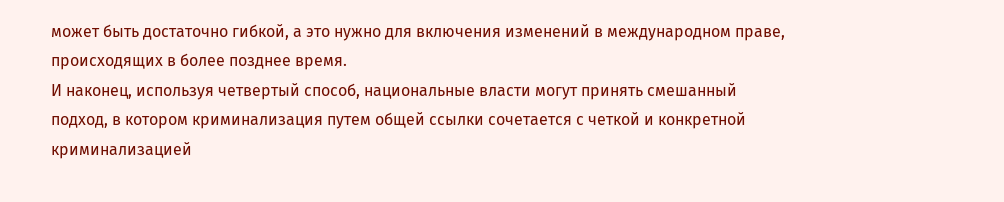может быть достаточно гибкой, а это нужно для включения изменений в международном праве, происходящих в более позднее время.
И наконец, используя четвертый способ, национальные власти могут принять смешанный подход, в котором криминализация путем общей ссылки сочетается с четкой и конкретной криминализацией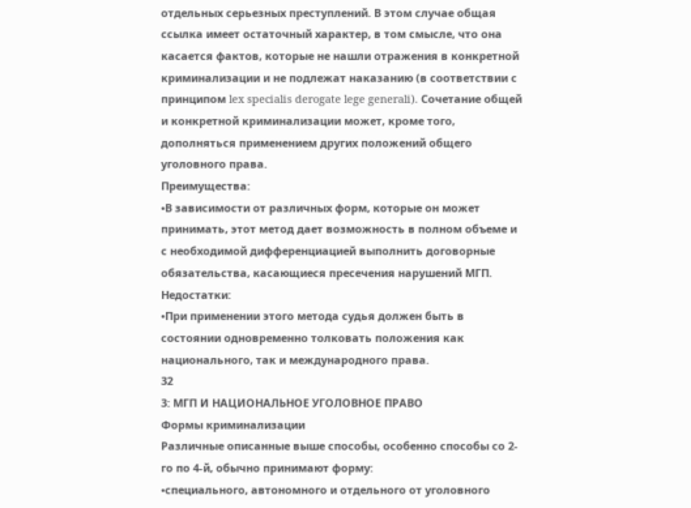отдельных серьезных преступлений. В этом случае общая ссылка имеет остаточный характер, в том смысле, что она касается фактов, которые не нашли отражения в конкретной криминализации и не подлежат наказанию (в соответствии с принципом lex specialis derogate lege generali). Сочетание общей и конкретной криминализации может, кроме того, дополняться применением других положений общего уголовного права.
Преимущества:
•В зависимости от различных форм, которые он может принимать, этот метод дает возможность в полном объеме и с необходимой дифференциацией выполнить договорные обязательства, касающиеся пресечения нарушений МГП.
Недостатки:
•При применении этого метода судья должен быть в состоянии одновременно толковать положения как национального, так и международного права.
32
3: МГП И НАЦИОНАЛЬНОЕ УГОЛОВНОЕ ПРАВО
Формы криминализации
Различные описанные выше способы, особенно способы со 2-го по 4-й, обычно принимают форму:
•специального, автономного и отдельного от уголовного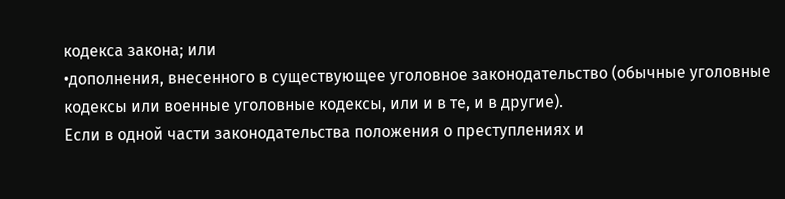кодекса закона; или
•дополнения, внесенного в существующее уголовное законодательство (обычные уголовные кодексы или военные уголовные кодексы, или и в те, и в другие).
Если в одной части законодательства положения о преступлениях и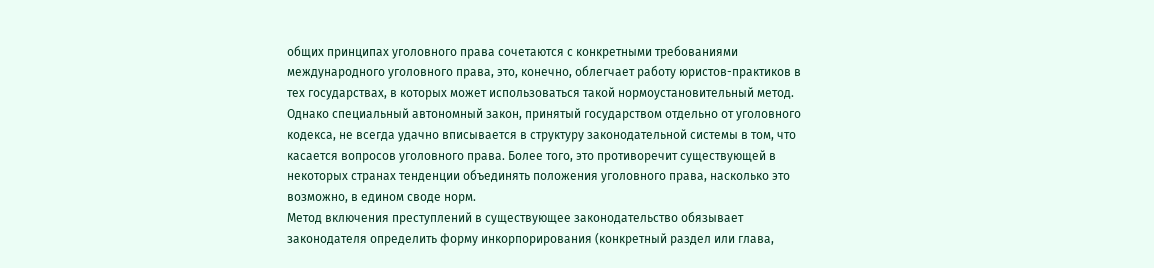общих принципах уголовного права сочетаются с конкретными требованиями международного уголовного права, это, конечно, облегчает работу юристов-практиков в тех государствах, в которых может использоваться такой нормоустановительный метод. Однако специальный автономный закон, принятый государством отдельно от уголовного кодекса, не всегда удачно вписывается в структуру законодательной системы в том, что касается вопросов уголовного права. Более того, это противоречит существующей в некоторых странах тенденции объединять положения уголовного права, насколько это возможно, в едином своде норм.
Метод включения преступлений в существующее законодательство обязывает законодателя определить форму инкорпорирования (конкретный раздел или глава,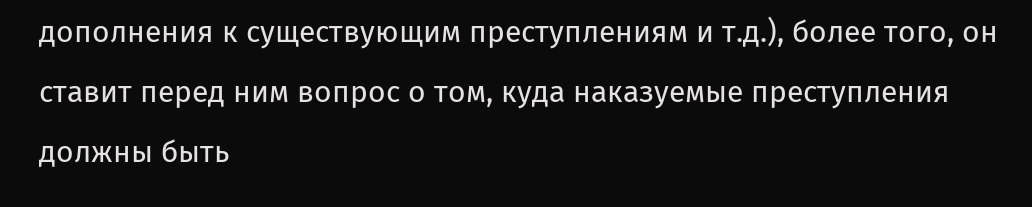дополнения к существующим преступлениям и т.д.), более того, он ставит перед ним вопрос о том, куда наказуемые преступления должны быть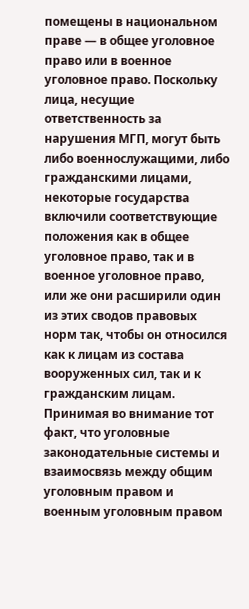помещены в национальном праве — в общее уголовное право или в военное уголовное право. Поскольку лица, несущие ответственность за нарушения МГП, могут быть либо военнослужащими, либо гражданскими лицами, некоторые государства включили соответствующие положения как в общее уголовное право, так и в военное уголовное право, или же они расширили один из этих сводов правовых норм так, чтобы он относился как к лицам из состава вооруженных сил, так и к гражданским лицам. Принимая во внимание тот факт, что уголовные законодательные системы и взаимосвязь между общим уголовным правом и военным уголовным правом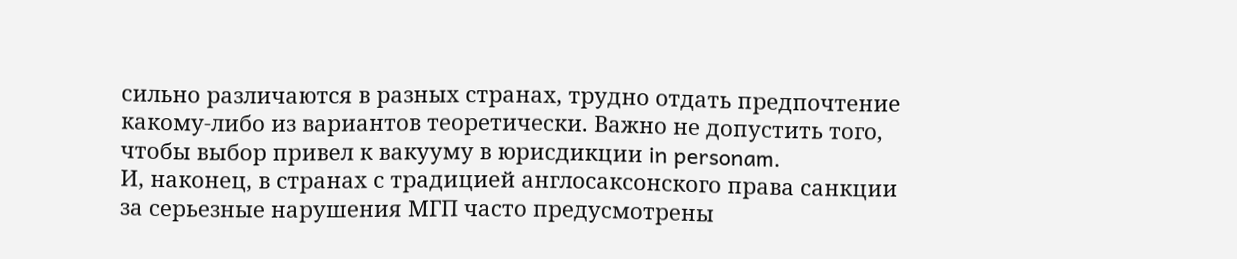сильно различаются в разных странах, трудно отдать предпочтение какому-либо из вариантов теоретически. Важно не допустить того, чтобы выбор привел к вакууму в юрисдикции in personam.
И, наконец, в странах с традицией англосаксонского права санкции за серьезные нарушения МГП часто предусмотрены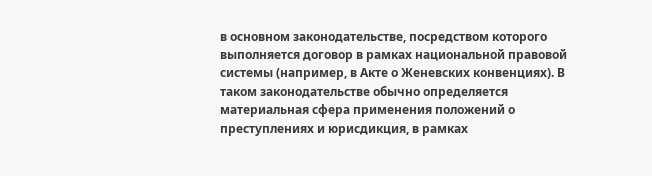в основном законодательстве, посредством которого выполняется договор в рамках национальной правовой системы (например, в Акте о Женевских конвенциях). В таком законодательстве обычно определяется материальная сфера применения положений о преступлениях и юрисдикция, в рамках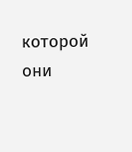которой они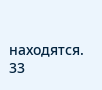находятся.
33